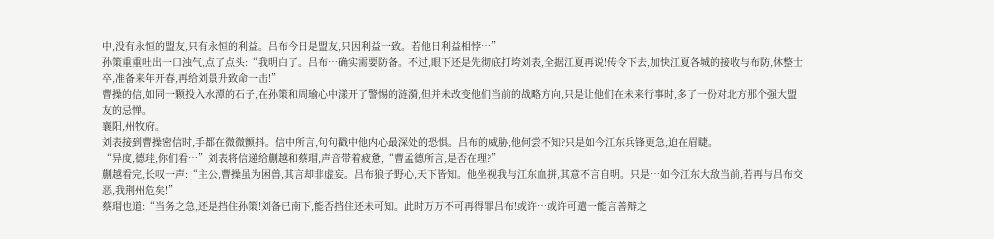中,没有永恒的盟友,只有永恒的利益。吕布今日是盟友,只因利益一致。若他日利益相悖…”
孙策重重吐出一口浊气,点了点头:“我明白了。吕布…确实需要防备。不过,眼下还是先彻底打垮刘表,全据江夏再说!传令下去,加快江夏各城的接收与布防,休整士卒,准备来年开春,再给刘景升致命一击!”
曹操的信,如同一颗投入水潭的石子,在孙策和周瑜心中漾开了警惕的涟漪,但并未改变他们当前的战略方向,只是让他们在未来行事时,多了一份对北方那个强大盟友的忌惮。
襄阳,州牧府。
刘表接到曹操密信时,手都在微微颤抖。信中所言,句句戳中他内心最深处的恐惧。吕布的威胁,他何尝不知?只是如今江东兵锋更急,迫在眉睫。
“异度,德珪,你们看…”刘表将信递给蒯越和蔡瑁,声音带着疲惫,“曹孟德所言,是否在理?”
蒯越看完,长叹一声:“主公,曹操虽为困兽,其言却非虚妄。吕布狼子野心,天下皆知。他坐视我与江东血拼,其意不言自明。只是…如今江东大敌当前,若再与吕布交恶,我荆州危矣!”
蔡瑁也道:“当务之急,还是挡住孙策!刘备已南下,能否挡住还未可知。此时万万不可再得罪吕布!或许…或许可遣一能言善辩之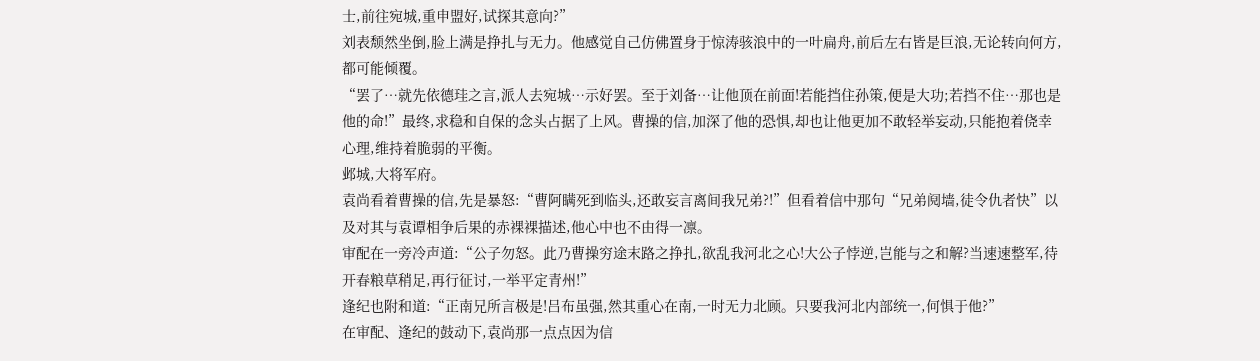士,前往宛城,重申盟好,试探其意向?”
刘表颓然坐倒,脸上满是挣扎与无力。他感觉自己仿佛置身于惊涛骇浪中的一叶扁舟,前后左右皆是巨浪,无论转向何方,都可能倾覆。
“罢了…就先依德珪之言,派人去宛城…示好罢。至于刘备…让他顶在前面!若能挡住孙策,便是大功;若挡不住…那也是他的命!”最终,求稳和自保的念头占据了上风。曹操的信,加深了他的恐惧,却也让他更加不敢轻举妄动,只能抱着侥幸心理,维持着脆弱的平衡。
邺城,大将军府。
袁尚看着曹操的信,先是暴怒:“曹阿瞒死到临头,还敢妄言离间我兄弟?!”但看着信中那句“兄弟阋墙,徒令仇者快”以及对其与袁谭相争后果的赤裸裸描述,他心中也不由得一凛。
审配在一旁冷声道:“公子勿怒。此乃曹操穷途末路之挣扎,欲乱我河北之心!大公子悖逆,岂能与之和解?当速速整军,待开春粮草稍足,再行征讨,一举平定青州!”
逢纪也附和道:“正南兄所言极是!吕布虽强,然其重心在南,一时无力北顾。只要我河北内部统一,何惧于他?”
在审配、逢纪的鼓动下,袁尚那一点点因为信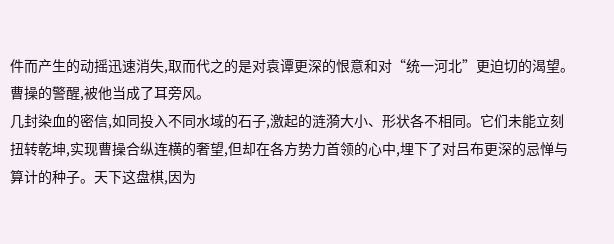件而产生的动摇迅速消失,取而代之的是对袁谭更深的恨意和对“统一河北”更迫切的渴望。曹操的警醒,被他当成了耳旁风。
几封染血的密信,如同投入不同水域的石子,激起的涟漪大小、形状各不相同。它们未能立刻扭转乾坤,实现曹操合纵连横的奢望,但却在各方势力首领的心中,埋下了对吕布更深的忌惮与算计的种子。天下这盘棋,因为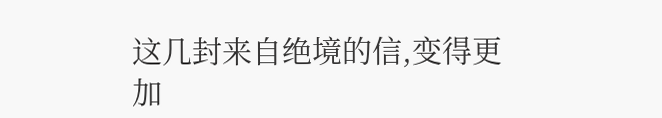这几封来自绝境的信,变得更加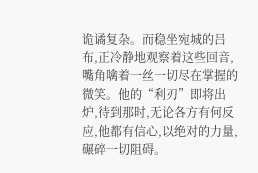诡谲复杂。而稳坐宛城的吕布,正冷静地观察着这些回音,嘴角噙着一丝一切尽在掌握的微笑。他的“利刃”即将出炉,待到那时,无论各方有何反应,他都有信心,以绝对的力量,碾碎一切阻碍。